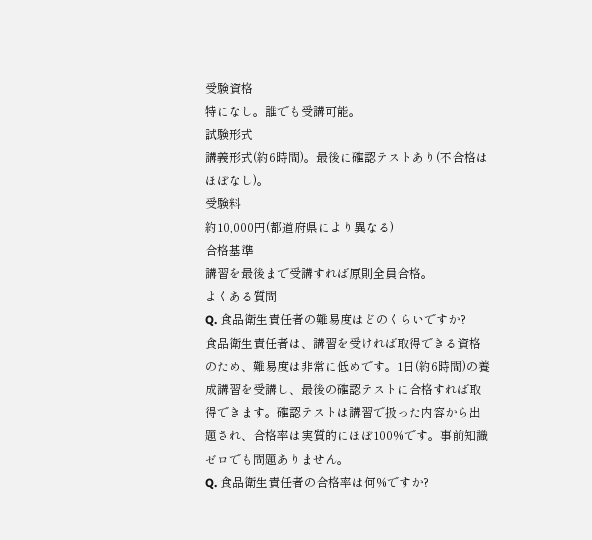受験資格
特になし。誰でも受講可能。
試験形式
講義形式(約6時間)。最後に確認テストあり(不合格はほぼなし)。
受験料
約10,000円(都道府県により異なる)
合格基準
講習を最後まで受講すれば原則全員合格。
よくある質問
Q. 食品衛生責任者の難易度はどのくらいですか?
食品衛生責任者は、講習を受ければ取得できる資格のため、難易度は非常に低めです。1日(約6時間)の養成講習を受講し、最後の確認テストに合格すれば取得できます。確認テストは講習で扱った内容から出題され、合格率は実質的にほぼ100%です。事前知識ゼロでも問題ありません。
Q. 食品衛生責任者の合格率は何%ですか?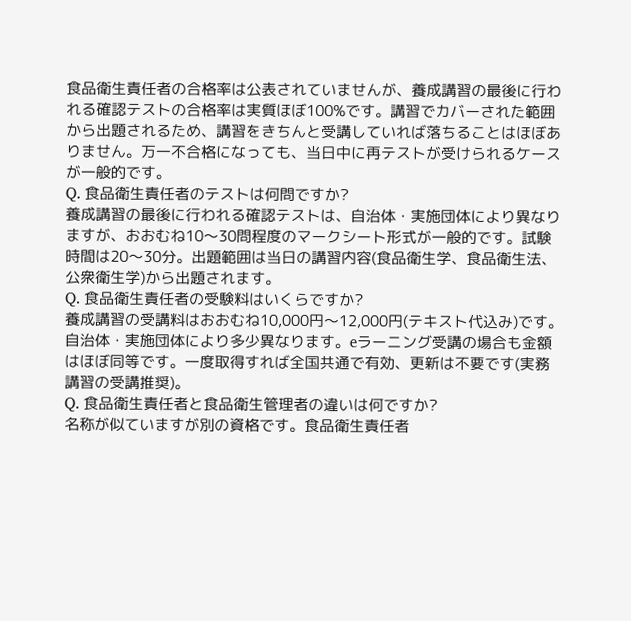食品衛生責任者の合格率は公表されていませんが、養成講習の最後に行われる確認テストの合格率は実質ほぼ100%です。講習でカバーされた範囲から出題されるため、講習をきちんと受講していれば落ちることはほぼありません。万一不合格になっても、当日中に再テストが受けられるケースが一般的です。
Q. 食品衛生責任者のテストは何問ですか?
養成講習の最後に行われる確認テストは、自治体・実施団体により異なりますが、おおむね10〜30問程度のマークシート形式が一般的です。試験時間は20〜30分。出題範囲は当日の講習内容(食品衛生学、食品衛生法、公衆衛生学)から出題されます。
Q. 食品衛生責任者の受験料はいくらですか?
養成講習の受講料はおおむね10,000円〜12,000円(テキスト代込み)です。自治体・実施団体により多少異なります。eラーニング受講の場合も金額はほぼ同等です。一度取得すれば全国共通で有効、更新は不要です(実務講習の受講推奨)。
Q. 食品衛生責任者と食品衛生管理者の違いは何ですか?
名称が似ていますが別の資格です。食品衛生責任者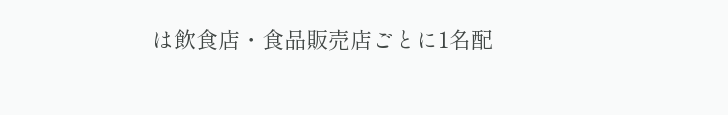は飲食店・食品販売店ごとに1名配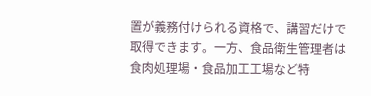置が義務付けられる資格で、講習だけで取得できます。一方、食品衛生管理者は食肉処理場・食品加工工場など特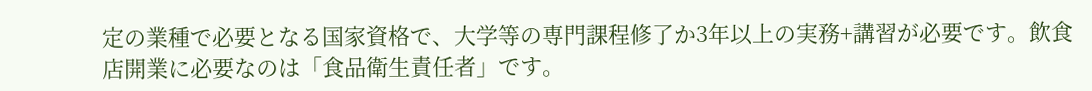定の業種で必要となる国家資格で、大学等の専門課程修了か3年以上の実務+講習が必要です。飲食店開業に必要なのは「食品衛生責任者」です。